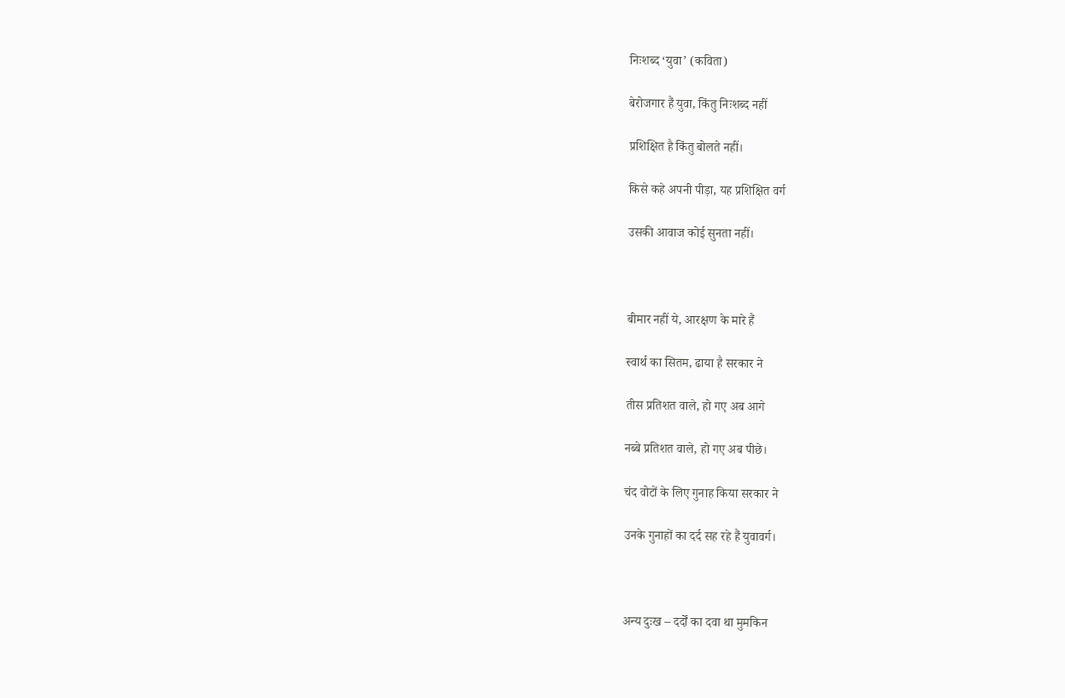निःशब्द ‘युवा’ (कविता)

बेरोजगार हैं युवा, किंतु निःशब्द नहीं

प्रशिक्षित है किंतु बोलते नहीं।

किसे कहे अपनी पीड़ा, यह प्रशिक्षित वर्ग

उसकी आवाज कोई सुनता नहीं।



बीमार नहीं ये, आरक्षण के मारे हैं

स्वार्थ का सितम, ढाया है सरकार ने

तीस प्रतिशत वाले, हो गए अब आगे

नब्बे प्रतिशत वाले, हो गए अब पीछे।

चंद वोटों के लिए गुनाह किया सरकार ने

उनके गुनाहों का दर्द सह रहे हैं युवावर्ग।



अन्य दुःख – दर्दों का दवा था मुमकिन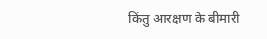किंतु आरक्षण के बीमारी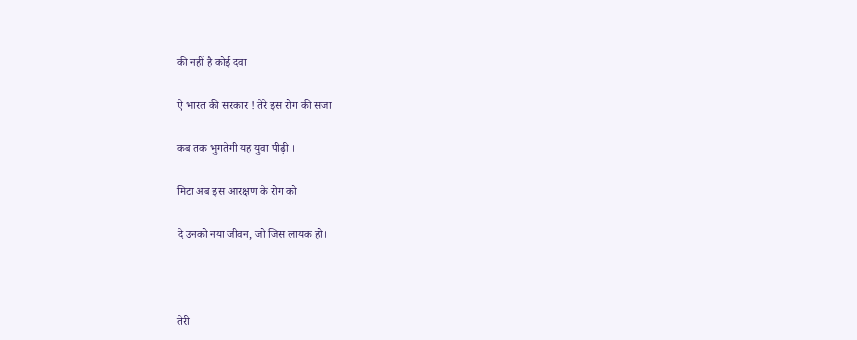की नहीं है कोई दवा

ऐ भारत की सरकार ! तेरे इस रोग की सजा

कब तक भुगतेगी यह युवा पीढ़ी ।

मिटा अब इस आरक्षण के रोग को

दे उनको नया जीवन, जो जिस लायक हो।



तेरी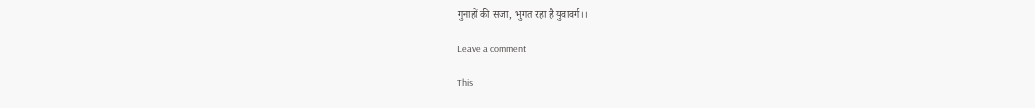गुनाहों की सजा, भुगत रहा है युवावर्ग।।

Leave a comment

This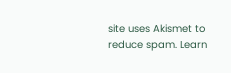site uses Akismet to reduce spam. Learn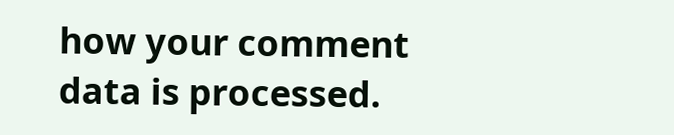how your comment data is processed.